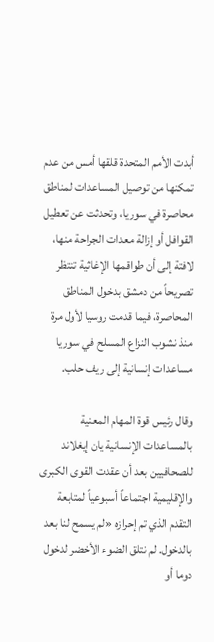أبدت الأمم المتحدة قلقها أمس من عدم تمكنها من توصيل المساعدات لمناطق محاصرة في سوريا، وتحدثت عن تعطيل القوافل أو إزالة معدات الجراحة منها، لافتة إلى أن طواقمها الإغاثية تنتظر تصريحاً من دمشق بدخول المناطق المحاصرة، فيما قدمت روسيا لأول مرة منذ نشوب النزاع المسلح في سوريا مساعدات إنسانية إلى ريف حلب.

وقال رئيس قوة المهام المعنية بالمساعدات الإنسانية يان إيغلاند للصحافيين بعد أن عقدت القوى الكبرى والإقليمية اجتماعاً أسبوعياً لمتابعة التقدم الذي تم إحرازه «لم يسمح لنا بعد بالدخول. لم نتلق الضوء الأخضر لدخول دوما أو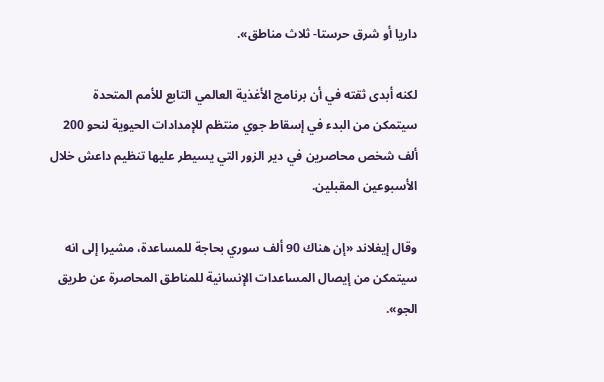داريا أو شرق حرستا- ثلاث مناطق».

لكنه أبدى ثقته في أن برنامج الأغذية العالمي التابع للأمم المتحدة سيتمكن من البدء في إسقاط جوي منتظم للإمدادات الحيوية لنحو 200 ألف شخص محاصرين في دير الزور التي يسيطر عليها تنظيم داعش خلال الأسبوعين المقبلين.

وقال إيغلاند «إن هناك 90 ألف سوري بحاجة للمساعدة، مشيرا إلى انه سيتمكن من إيصال المساعدات الإنسانية للمناطق المحاصرة عن طريق الجو».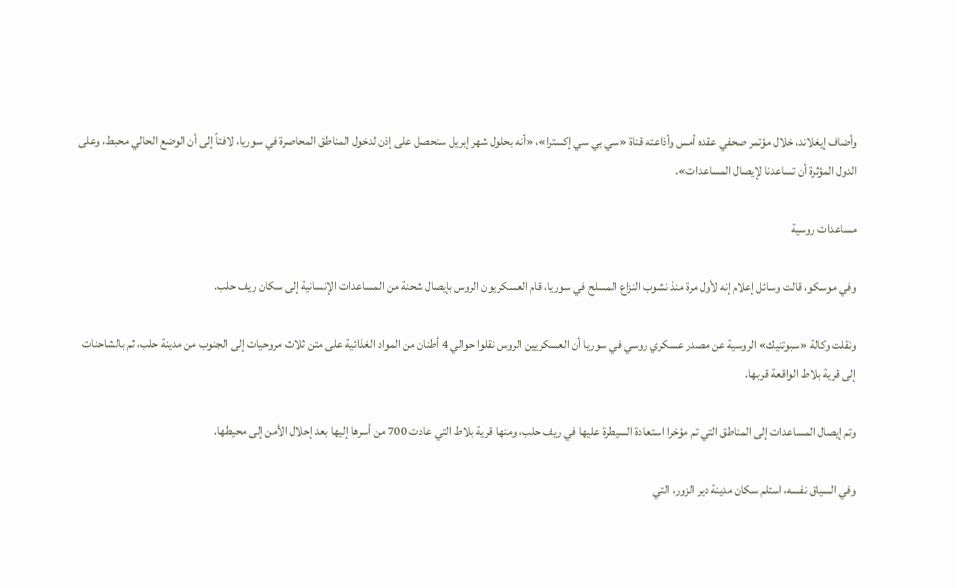وأضاف إيغلاند، خلال مؤتمر صحفي عقده أمس وأذاعته قناة «سي بي سي إكسترا»، «أنه بحلول شهر إبريل سنحصل على إذن لدخول المناطق المحاصرة في سوريا، لافتاً إلى أن الوضع الحالي محبط، وعلى الدول المؤثرة أن تساعدنا لإيصال المساعدات».

مساعدات روسية

وفي موسكو، قالت وسائل إعلام إنه لأول مرة منذ نشوب النزاع المسلح في سوريا، قام العسكريون الروس بإيصال شحنة من المساعدات الإنسانية إلى سكان ريف حلب.

ونقلت وكالة «سبوتنيك» الروسية عن مصدر عسكري روسي في سوريا أن العسكريين الروس نقلوا حوالي 4 أطنان من المواد الغذائية على متن ثلاث مروحيات إلى الجنوب من مدينة حلب، ثم بالشاحنات إلى قرية بلاط الواقعة قربها.

وتم إيصال المساعدات إلى المناطق التي تم مؤخرا استعادة السيطرة عليها في ريف حلب، ومنها قرية بلاط التي عادت 700 من أسرها إليها بعد إحلال الأمن إلى محيطها.

وفي السياق نفسه، استلم سكان مدينة دير الزور، التي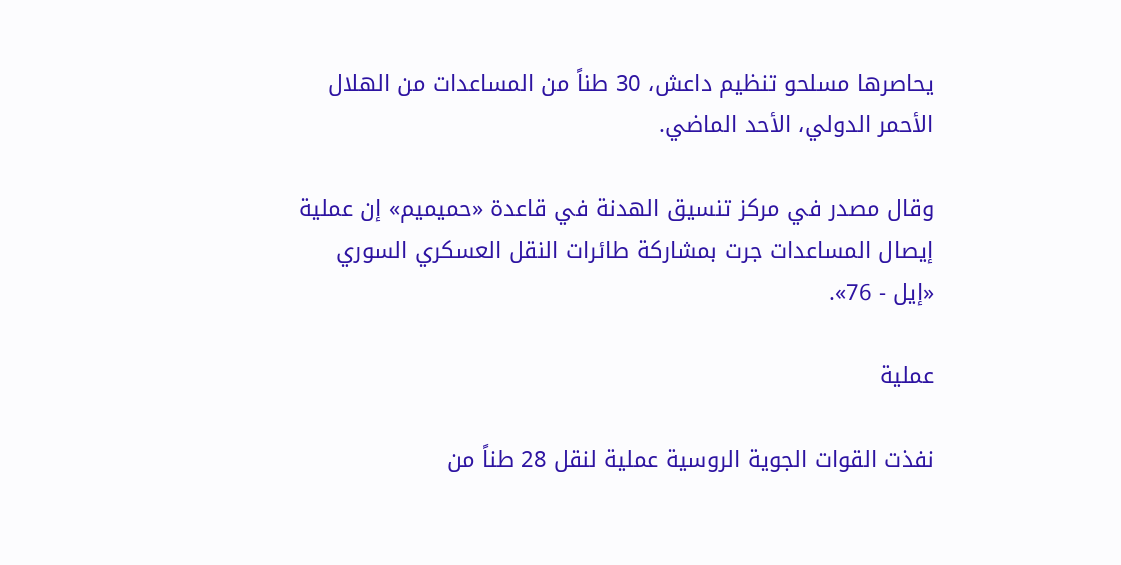يحاصرها مسلحو تنظيم داعش، 30 طناً من المساعدات من الهلال الأحمر الدولي، الأحد الماضي.

وقال مصدر في مركز تنسيق الهدنة في قاعدة «حميميم» إن عملية إيصال المساعدات جرت بمشاركة طائرات النقل العسكري السوري «إيل - 76».

عملية

نفذت القوات الجوية الروسية عملية لنقل 28 طناً من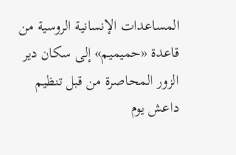المساعدات الإنسانية الروسية من قاعدة «حميميم» إلى سكان دير الزور المحاصرة من قبل تنظيم داعش يوم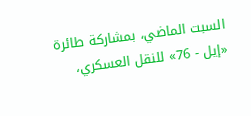السبت الماضي، بمشاركة طائرة «إيل - 76» للنقل العسكري،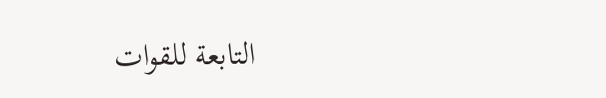التابعة للقوات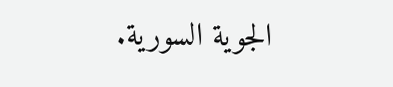الجوية السورية.